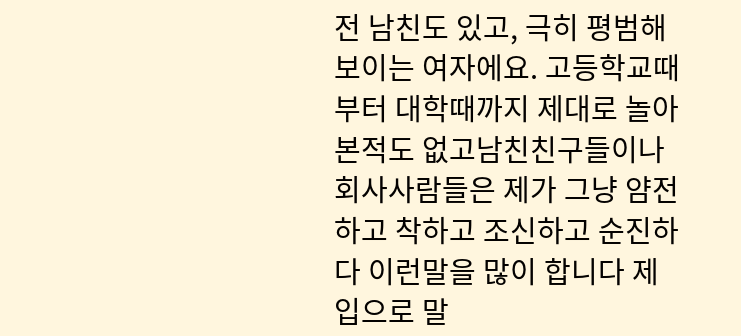전 남친도 있고, 극히 평범해보이는 여자에요. 고등학교때부터 대학때까지 제대로 놀아본적도 없고남친친구들이나 회사사람들은 제가 그냥 얌전하고 착하고 조신하고 순진하다 이런말을 많이 합니다 제 입으로 말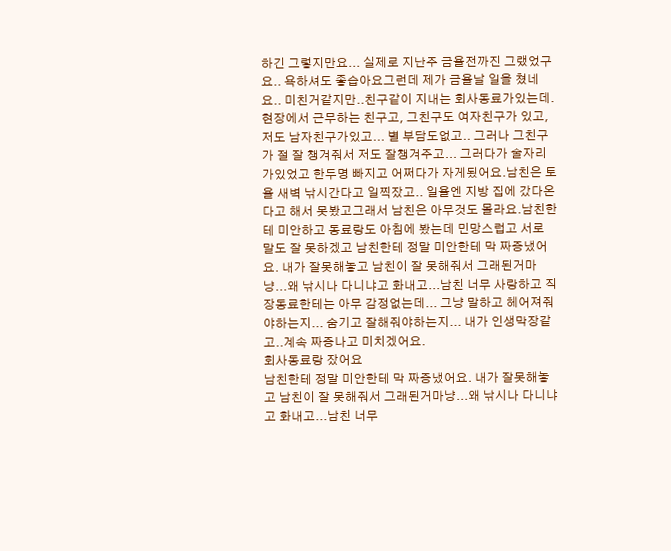하긴 그렇지만요... 실제로 지난주 금욜전까진 그랬었구요.. 욕하셔도 좋습아요그런데 제가 금욜날 일을 쳤네요.. 미친거같지만..친구같이 지내는 회사동료가있는데. 현장에서 근무하는 친구고, 그친구도 여자친구가 있고, 저도 남자친구가있고... 별 부담도없고.. 그러나 그친구가 절 잘 챙겨줘서 저도 잘챙겨주고... 그러다가 술자리가있었고 한두명 빠지고 어쩌다가 자게됬어요.남친은 토욜 새벽 낚시간다고 일찍잤고.. 일욜엔 지방 집에 갔다온다고 해서 못봤고그래서 남친은 아무것도 몰라요.남친한테 미안하고 동료랑도 아침에 봤는데 민망스럽고 서로 말도 잘 못하겠고 남친한테 정말 미안한테 막 짜증냈어요. 내가 잘못해놓고 남친이 잘 못해줘서 그래된거마냥...왜 낚시나 다니냐고 화내고...남친 너무 사랑하고 직장동료한테는 아무 감정없는데... 그냥 말하고 헤어져줘야하는지... 숨기고 잘해줘야하는지... 내가 인생막장같고..계속 짜증나고 미치겠어요.
회사동료랑 잤어요
남친한테 정말 미안한테 막 짜증냈어요. 내가 잘못해놓고 남친이 잘 못해줘서 그래된거마냥...왜 낚시나 다니냐고 화내고...남친 너무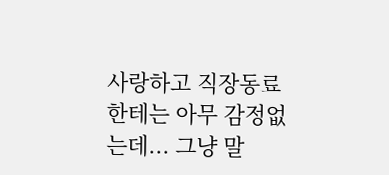사랑하고 직장동료한테는 아무 감정없는데... 그냥 말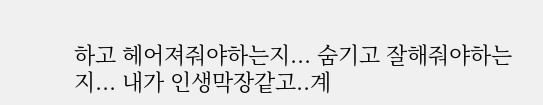하고 헤어져줘야하는지... 숨기고 잘해줘야하는지... 내가 인생막장같고..계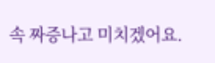속 짜증나고 미치겠어요.